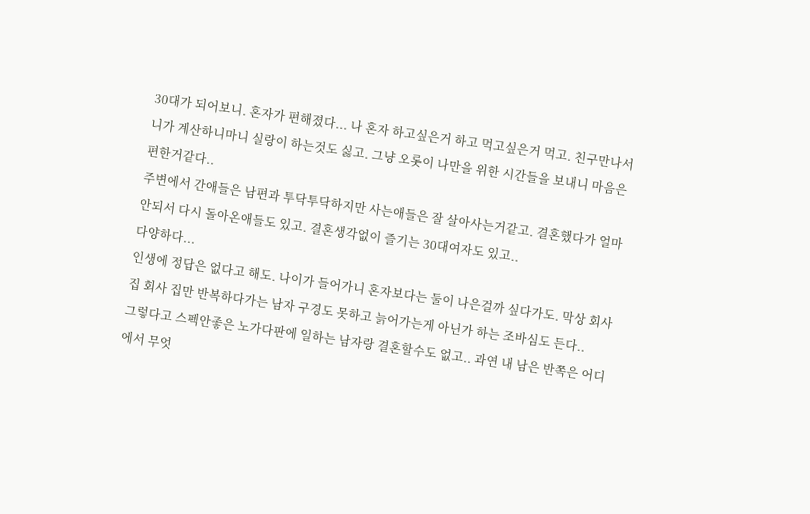30대가 되어보니. 혼자가 편해졌다... 나 혼자 하고싶은거 하고 먹고싶은거 먹고. 친구만나서 니가 계산하니마니 실랑이 하는것도 싫고. 그냥 오롯이 나만을 위한 시간들을 보내니 마음은 편한거같다..
주변에서 간애들은 남편과 투닥투닥하지만 사는애들은 잘 살아사는거같고. 결혼했다가 얼마안되서 다시 돌아온애들도 있고. 결혼생각없이 즐기는 30대여자도 있고..
다양하다...
인생에 정답은 없다고 해도. 나이가 들어가니 혼자보다는 둘이 나은걸까 싶다가도. 막상 회사 집 회사 집만 반복하다가는 남자 구경도 못하고 늙어가는게 아닌가 하는 조바심도 든다..
그렇다고 스펙안좋은 노가다판에 일하는 남자랑 결혼할수도 없고.. 과연 내 남은 반쪽은 어디에서 무엇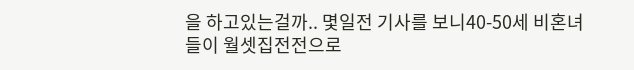을 하고있는걸까.. 몇일전 기사를 보니40-50세 비혼녀들이 월셋집전전으로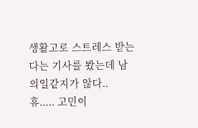생활고로 스트레스 받는다는 기사를 봤는데 남의일같지가 않다.. 휴..... 고민이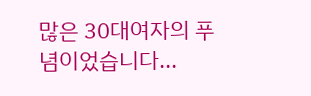많은 30대여자의 푸념이었습니다...